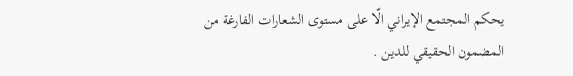يحكم المجتمع الإيراني الّا على مستوى الشعارات الفارغة من المضمون الحقيقي للدين .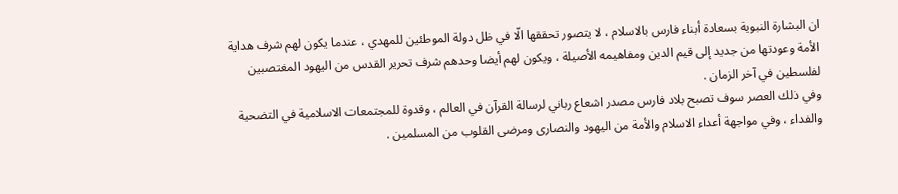ان البشارة النبوية بسعادة أبناء فارس بالاسلام ، لا يتصور تحققها الّا في ظل دولة الموطئين للمهدي ، عندما يكون لهم شرف هداية الأمة وعودتها من جديد إلى قيم الدين ومفاهيمه الأصيلة ، ويكون لهم أيضا وحدهم شرف تحرير القدس من اليهود المغتصبين لفلسطين في آخر الزمان .
وفي ذلك العصر سوف تصبح بلاد فارس مصدر اشعاع رباني لرسالة القرآن في العالم ، وقدوة للمجتمعات الاسلامية في التضحية والفداء ، وفي مواجهة أعداء الاسلام والأمة من اليهود والنصارى ومرضى القلوب من المسلمين .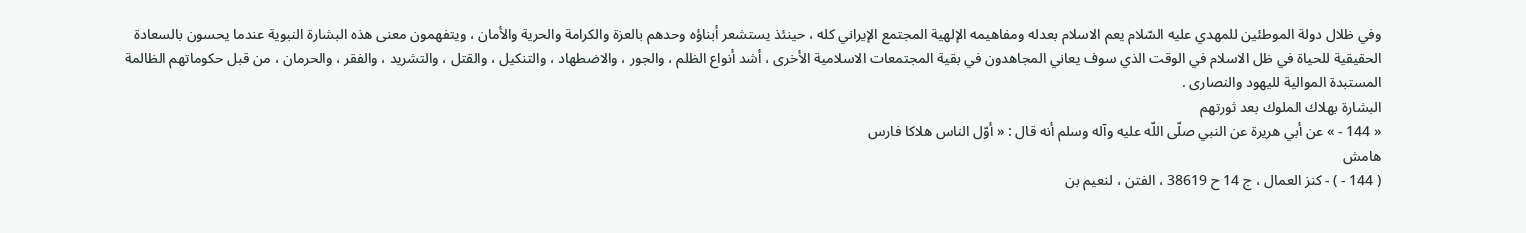وفي ظلال دولة الموطئين للمهدي عليه السّلام يعم الاسلام بعدله ومفاهيمه الإلهية المجتمع الإيراني كله ، حينئذ يستشعر أبناؤه وحدهم بالعزة والكرامة والحرية والأمان ، ويتفهمون معنى هذه البشارة النبوية عندما يحسون بالسعادة الحقيقية للحياة في ظل الاسلام في الوقت الذي سوف يعاني المجاهدون في بقية المجتمعات الاسلامية الأخرى ، أشد أنواع الظلم ، والجور ، والاضطهاد ، والتنكيل ، والقتل ، والتشريد ، والفقر ، والحرمان ، من قبل حكوماتهم الظالمة المستبدة الموالية لليهود والنصارى .
البشارة بهلاك الملوك بعد ثورتهم
« 144 - » عن أبي هريرة عن النبي صلّى اللّه عليه وآله وسلم أنه قال : « أوّل الناس هلاكا فارس
هامش
( 144 - ) - كنز العمال ، ج 14 ح 38619 ، الفتن ، لنعيم بن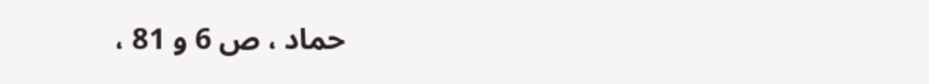حماد ، ص 6 و 81 ،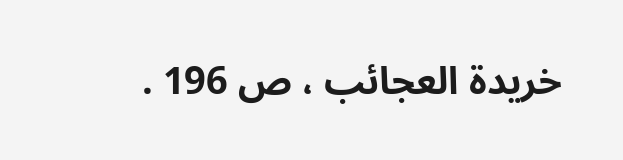خريدة العجائب ، ص 196 .